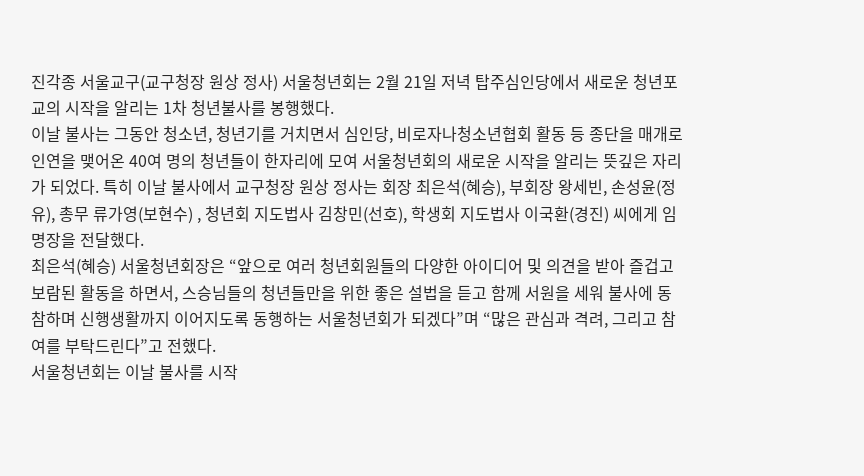진각종 서울교구(교구청장 원상 정사) 서울청년회는 2월 21일 저녁 탑주심인당에서 새로운 청년포교의 시작을 알리는 1차 청년불사를 봉행했다.
이날 불사는 그동안 청소년, 청년기를 거치면서 심인당, 비로자나청소년협회 활동 등 종단을 매개로 인연을 맺어온 40여 명의 청년들이 한자리에 모여 서울청년회의 새로운 시작을 알리는 뜻깊은 자리가 되었다. 특히 이날 불사에서 교구청장 원상 정사는 회장 최은석(혜승), 부회장 왕세빈, 손성윤(정유), 총무 류가영(보현수) , 청년회 지도법사 김창민(선호), 학생회 지도법사 이국환(경진) 씨에게 임명장을 전달했다.
최은석(혜승) 서울청년회장은 “앞으로 여러 청년회원들의 다양한 아이디어 및 의견을 받아 즐겁고 보람된 활동을 하면서, 스승님들의 청년들만을 위한 좋은 설법을 듣고 함께 서원을 세워 불사에 동참하며 신행생활까지 이어지도록 동행하는 서울청년회가 되겠다”며 “많은 관심과 격려, 그리고 참여를 부탁드린다”고 전했다.
서울청년회는 이날 불사를 시작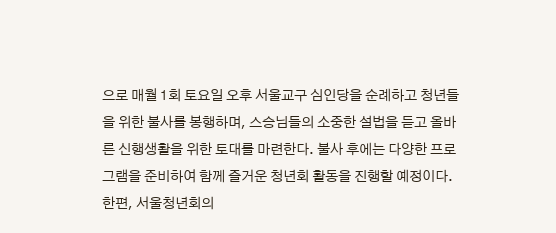으로 매월 1회 토요일 오후 서울교구 심인당을 순례하고 청년들을 위한 불사를 봉행하며, 스승님들의 소중한 설법을 듣고 올바른 신행생활을 위한 토대를 마련한다. 불사 후에는 다양한 프로그램을 준비하여 함께 즐거운 청년회 활동을 진행할 예정이다.
한편, 서울청년회의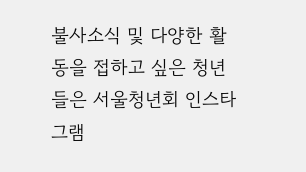불사소식 및 다양한 활동을 접하고 싶은 청년들은 서울청년회 인스타그램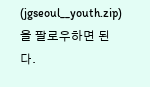(jgseoul__youth.zip)을 팔로우하면 된다.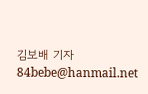김보배 기자 84bebe@hanmail.net